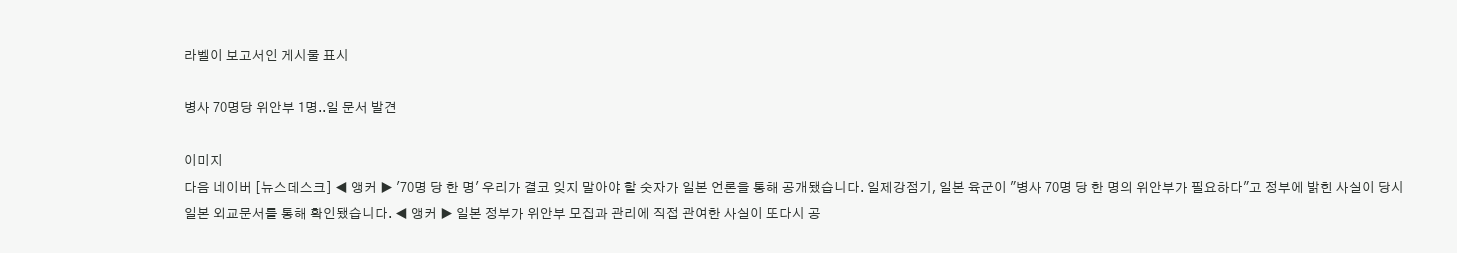라벨이 보고서인 게시물 표시

병사 70명당 위안부 1명..일 문서 발견

이미지
다음 네이버 [뉴스데스크] ◀ 앵커 ▶ '70명 당 한 명' 우리가 결코 잊지 말아야 할 숫자가 일본 언론을 통해 공개됐습니다. 일제강점기, 일본 육군이 "병사 70명 당 한 명의 위안부가 필요하다"고 정부에 밝힌 사실이 당시 일본 외교문서를 통해 확인됐습니다. ◀ 앵커 ▶ 일본 정부가 위안부 모집과 관리에 직접 관여한 사실이 또다시 공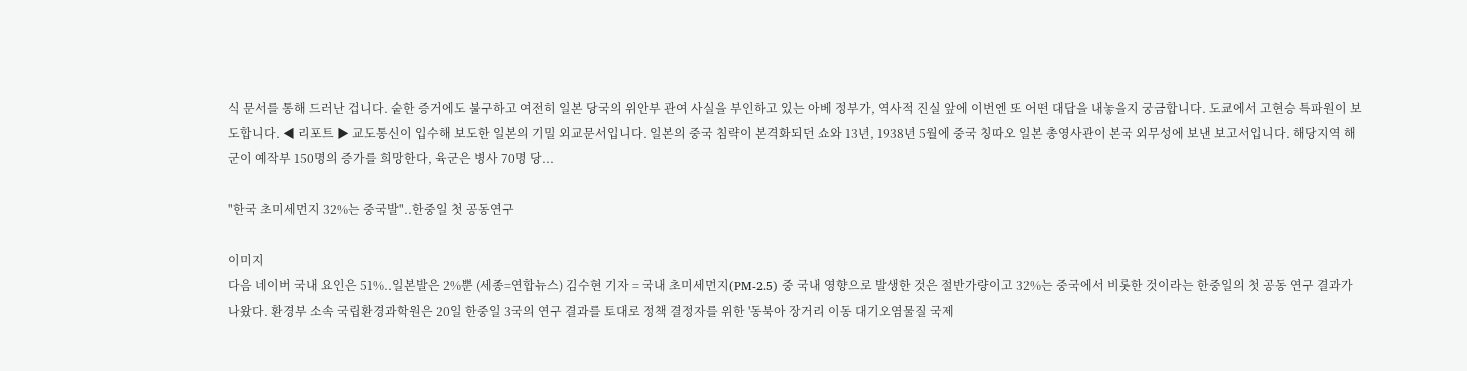식 문서를 통해 드러난 겁니다. 숱한 증거에도 불구하고 여전히 일본 당국의 위안부 관여 사실을 부인하고 있는 아베 정부가, 역사적 진실 앞에 이번엔 또 어떤 대답을 내놓을지 궁금합니다. 도쿄에서 고현승 특파원이 보도합니다. ◀ 리포트 ▶ 교도통신이 입수해 보도한 일본의 기밀 외교문서입니다. 일본의 중국 침략이 본격화되던 쇼와 13년, 1938년 5월에 중국 칭따오 일본 총영사관이 본국 외무성에 보낸 보고서입니다. 해당지역 해군이 예작부 150명의 증가를 희망한다, 육군은 병사 70명 당...

"한국 초미세먼지 32%는 중국발"..한중일 첫 공동연구

이미지
다음 네이버 국내 요인은 51%..일본발은 2%뿐 (세종=연합뉴스) 김수현 기자 = 국내 초미세먼지(PM-2.5) 중 국내 영향으로 발생한 것은 절반가량이고 32%는 중국에서 비롯한 것이라는 한중일의 첫 공동 연구 결과가 나왔다. 환경부 소속 국립환경과학원은 20일 한중일 3국의 연구 결과를 토대로 정책 결정자를 위한 '동북아 장거리 이동 대기오염물질 국제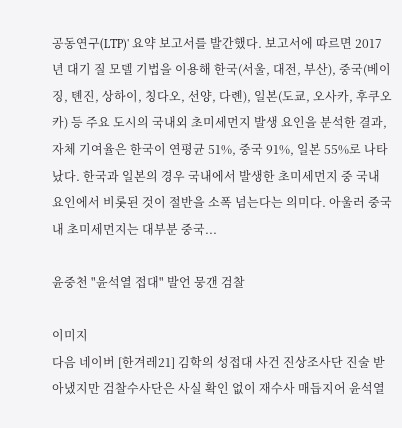공동연구(LTP)' 요약 보고서를 발간했다. 보고서에 따르면 2017년 대기 질 모델 기법을 이용해 한국(서울, 대전, 부산), 중국(베이징, 톈진, 상하이, 칭다오, 선양, 다롄), 일본(도쿄, 오사카, 후쿠오카) 등 주요 도시의 국내외 초미세먼지 발생 요인을 분석한 결과, 자체 기여율은 한국이 연평균 51%, 중국 91%, 일본 55%로 나타났다. 한국과 일본의 경우 국내에서 발생한 초미세먼지 중 국내 요인에서 비롯된 것이 절반을 소폭 넘는다는 의미다. 아울러 중국 내 초미세먼지는 대부분 중국...

윤중천 "윤석열 접대" 발언 뭉갠 검찰

이미지
다음 네이버 [한겨레21] 김학의 성접대 사건 진상조사단 진술 받아냈지만 검찰수사단은 사실 확인 없이 재수사 매듭지어 윤석열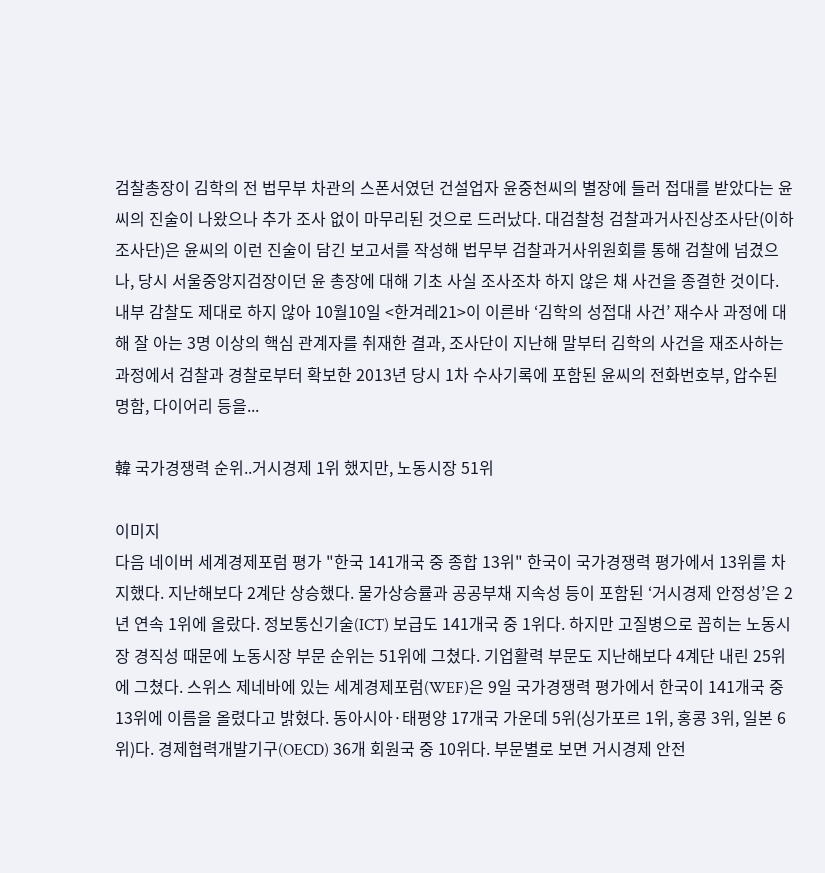검찰총장이 김학의 전 법무부 차관의 스폰서였던 건설업자 윤중천씨의 별장에 들러 접대를 받았다는 윤씨의 진술이 나왔으나 추가 조사 없이 마무리된 것으로 드러났다. 대검찰청 검찰과거사진상조사단(이하 조사단)은 윤씨의 이런 진술이 담긴 보고서를 작성해 법무부 검찰과거사위원회를 통해 검찰에 넘겼으나, 당시 서울중앙지검장이던 윤 총장에 대해 기초 사실 조사조차 하지 않은 채 사건을 종결한 것이다. 내부 감찰도 제대로 하지 않아 10월10일 <한겨레21>이 이른바 ‘김학의 성접대 사건’ 재수사 과정에 대해 잘 아는 3명 이상의 핵심 관계자를 취재한 결과, 조사단이 지난해 말부터 김학의 사건을 재조사하는 과정에서 검찰과 경찰로부터 확보한 2013년 당시 1차 수사기록에 포함된 윤씨의 전화번호부, 압수된 명함, 다이어리 등을...

韓 국가경쟁력 순위..거시경제 1위 했지만, 노동시장 51위

이미지
다음 네이버 세계경제포럼 평가 "한국 141개국 중 종합 13위" 한국이 국가경쟁력 평가에서 13위를 차지했다. 지난해보다 2계단 상승했다. 물가상승률과 공공부채 지속성 등이 포함된 ‘거시경제 안정성’은 2년 연속 1위에 올랐다. 정보통신기술(ICT) 보급도 141개국 중 1위다. 하지만 고질병으로 꼽히는 노동시장 경직성 때문에 노동시장 부문 순위는 51위에 그쳤다. 기업활력 부문도 지난해보다 4계단 내린 25위에 그쳤다. 스위스 제네바에 있는 세계경제포럼(WEF)은 9일 국가경쟁력 평가에서 한국이 141개국 중 13위에 이름을 올렸다고 밝혔다. 동아시아·태평양 17개국 가운데 5위(싱가포르 1위, 홍콩 3위, 일본 6위)다. 경제협력개발기구(OECD) 36개 회원국 중 10위다. 부문별로 보면 거시경제 안전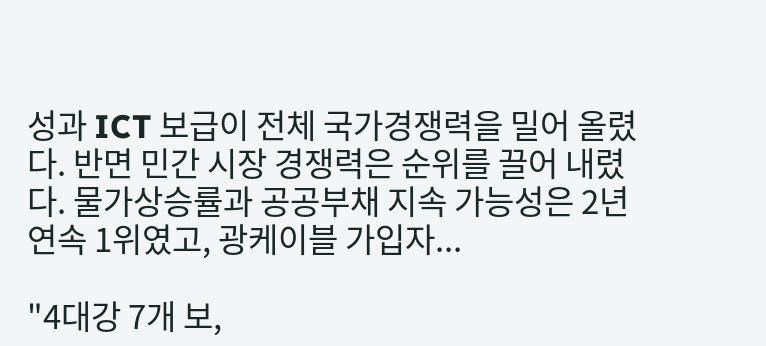성과 ICT 보급이 전체 국가경쟁력을 밀어 올렸다. 반면 민간 시장 경쟁력은 순위를 끌어 내렸다. 물가상승률과 공공부채 지속 가능성은 2년 연속 1위였고, 광케이블 가입자...

"4대강 7개 보,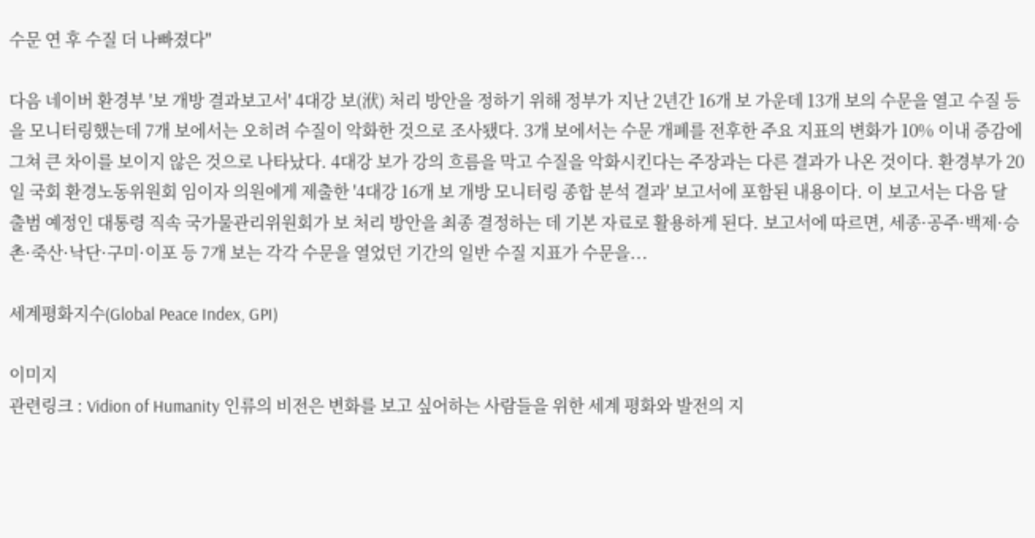수문 연 후 수질 더 나빠졌다"

다음 네이버 환경부 '보 개방 결과보고서' 4대강 보(洑) 처리 방안을 정하기 위해 정부가 지난 2년간 16개 보 가운데 13개 보의 수문을 열고 수질 등을 모니터링했는데 7개 보에서는 오히려 수질이 악화한 것으로 조사됐다. 3개 보에서는 수문 개폐를 전후한 주요 지표의 변화가 10% 이내 증감에 그쳐 큰 차이를 보이지 않은 것으로 나타났다. 4대강 보가 강의 흐름을 막고 수질을 악화시킨다는 주장과는 다른 결과가 나온 것이다. 환경부가 20일 국회 환경노동위원회 임이자 의원에게 제출한 '4대강 16개 보 개방 모니터링 종합 분석 결과' 보고서에 포함된 내용이다. 이 보고서는 다음 달 출범 예정인 대통령 직속 국가물관리위원회가 보 처리 방안을 최종 결정하는 데 기본 자료로 활용하게 된다. 보고서에 따르면, 세종·공주·백제·승촌·죽산·낙단·구미·이포 등 7개 보는 각각 수문을 열었던 기간의 일반 수질 지표가 수문을...

세계평화지수(Global Peace Index, GPI)

이미지
관련링크 : Vidion of Humanity 인류의 비전은 변화를 보고 싶어하는 사람들을 위한 세계 평화와 발전의 지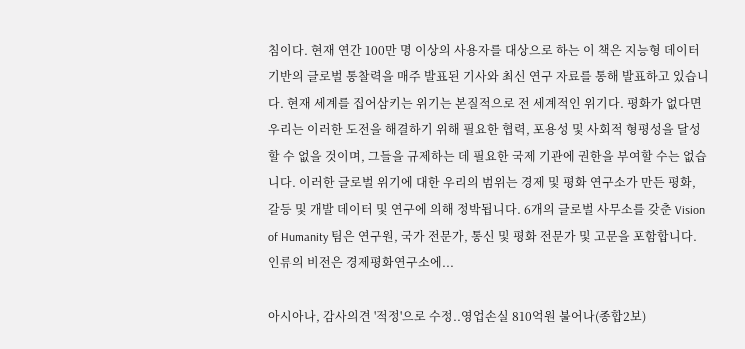침이다. 현재 연간 100만 명 이상의 사용자를 대상으로 하는 이 책은 지능형 데이터 기반의 글로벌 통찰력을 매주 발표된 기사와 최신 연구 자료를 통해 발표하고 있습니다. 현재 세계를 집어삼키는 위기는 본질적으로 전 세계적인 위기다. 평화가 없다면 우리는 이러한 도전을 해결하기 위해 필요한 협력, 포용성 및 사회적 형평성을 달성할 수 없을 것이며, 그들을 규제하는 데 필요한 국제 기관에 권한을 부여할 수는 없습니다. 이러한 글로벌 위기에 대한 우리의 범위는 경제 및 평화 연구소가 만든 평화, 갈등 및 개발 데이터 및 연구에 의해 정박됩니다. 6개의 글로벌 사무소를 갖춘 Vision of Humanity 팀은 연구원, 국가 전문가, 통신 및 평화 전문가 및 고문을 포함합니다. 인류의 비전은 경제평화연구소에...

아시아나, 감사의견 '적정'으로 수정..영업손실 810억원 불어나(종합2보)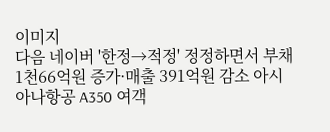이미지
다음 네이버 '한정→적정' 정정하면서 부채 1천66억원 증가·매출 391억원 감소 아시아나항공 A350 여객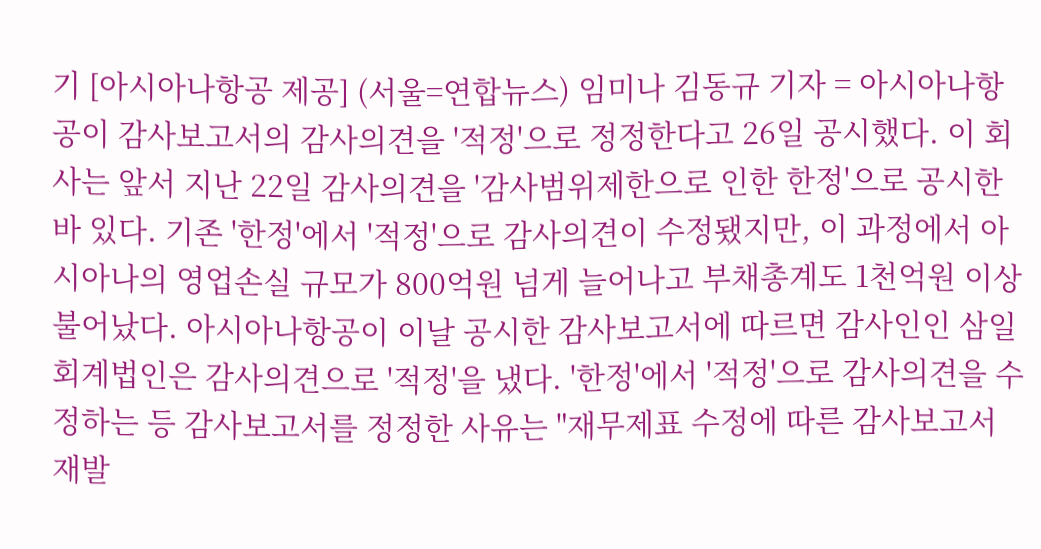기 [아시아나항공 제공] (서울=연합뉴스) 임미나 김동규 기자 = 아시아나항공이 감사보고서의 감사의견을 '적정'으로 정정한다고 26일 공시했다. 이 회사는 앞서 지난 22일 감사의견을 '감사범위제한으로 인한 한정'으로 공시한 바 있다. 기존 '한정'에서 '적정'으로 감사의견이 수정됐지만, 이 과정에서 아시아나의 영업손실 규모가 800억원 넘게 늘어나고 부채총계도 1천억원 이상 불어났다. 아시아나항공이 이날 공시한 감사보고서에 따르면 감사인인 삼일회계법인은 감사의견으로 '적정'을 냈다. '한정'에서 '적정'으로 감사의견을 수정하는 등 감사보고서를 정정한 사유는 "재무제표 수정에 따른 감사보고서 재발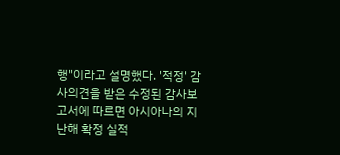행"이라고 설명했다. '적정' 감사의견을 받은 수정된 감사보고서에 따르면 아시아나의 지난해 확정 실적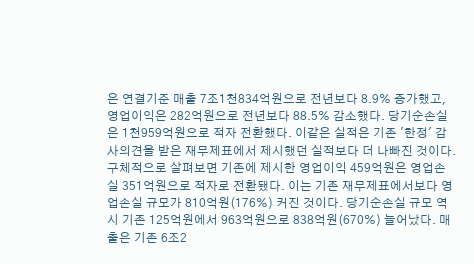은 연결기준 매출 7조1천834억원으로 전년보다 8.9% 증가했고, 영업이익은 282억원으로 전년보다 88.5% 감소했다. 당기순손실은 1천959억원으로 적자 전환했다. 이같은 실적은 기존 '한정' 감사의견을 받은 재무제표에서 제시했던 실적보다 더 나빠진 것이다. 구체적으로 살펴보면 기존에 제시한 영업이익 459억원은 영업손실 351억원으로 적자로 전환됐다. 이는 기존 재무제표에서보다 영업손실 규모가 810억원(176%) 커진 것이다. 당기순손실 규모 역시 기존 125억원에서 963억원으로 838억원(670%) 늘어났다. 매출은 기존 6조2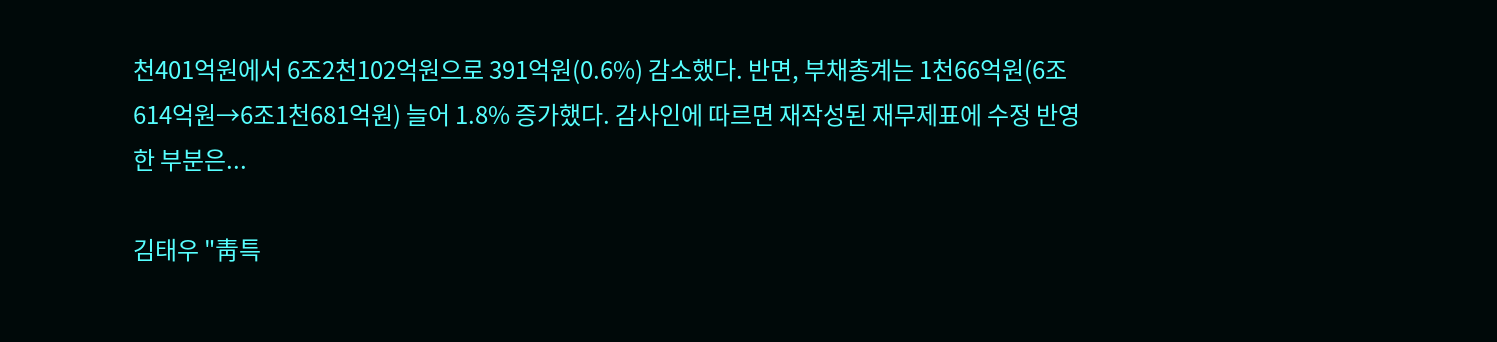천401억원에서 6조2천102억원으로 391억원(0.6%) 감소했다. 반면, 부채총계는 1천66억원(6조614억원→6조1천681억원) 늘어 1.8% 증가했다. 감사인에 따르면 재작성된 재무제표에 수정 반영한 부분은...

김태우 "靑특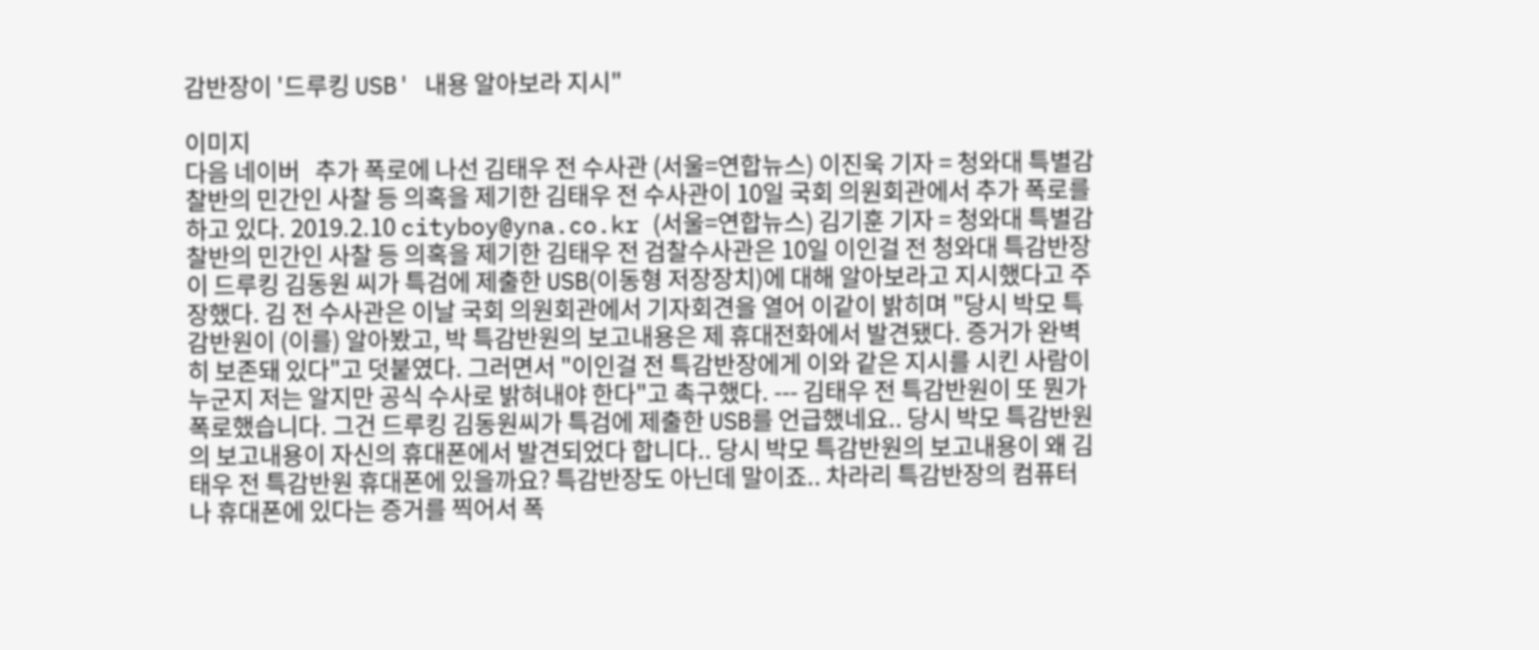감반장이 '드루킹 USB' 내용 알아보라 지시"

이미지
다음 네이버   추가 폭로에 나선 김태우 전 수사관 (서울=연합뉴스) 이진욱 기자 = 청와대 특별감찰반의 민간인 사찰 등 의혹을 제기한 김태우 전 수사관이 10일 국회 의원회관에서 추가 폭로를 하고 있다. 2019.2.10 cityboy@yna.co.kr (서울=연합뉴스) 김기훈 기자 = 청와대 특별감찰반의 민간인 사찰 등 의혹을 제기한 김태우 전 검찰수사관은 10일 이인걸 전 청와대 특감반장이 드루킹 김동원 씨가 특검에 제출한 USB(이동형 저장장치)에 대해 알아보라고 지시했다고 주장했다. 김 전 수사관은 이날 국회 의원회관에서 기자회견을 열어 이같이 밝히며 "당시 박모 특감반원이 (이를) 알아봤고, 박 특감반원의 보고내용은 제 휴대전화에서 발견됐다. 증거가 완벽히 보존돼 있다"고 덧붙였다. 그러면서 "이인걸 전 특감반장에게 이와 같은 지시를 시킨 사람이 누군지 저는 알지만 공식 수사로 밝혀내야 한다"고 촉구했다. --- 김태우 전 특감반원이 또 뭔가 폭로했습니다. 그건 드루킹 김동원씨가 특검에 제출한 USB를 언급했네요.. 당시 박모 특감반원의 보고내용이 자신의 휴대폰에서 발견되었다 합니다.. 당시 박모 특감반원의 보고내용이 왜 김태우 전 특감반원 휴대폰에 있을까요? 특감반장도 아닌데 말이죠.. 차라리 특감반장의 컴퓨터나 휴대폰에 있다는 증거를 찍어서 폭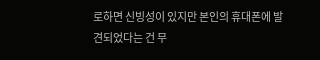로하면 신빙성이 있지만 본인의 휴대폰에 발견되었다는 건 무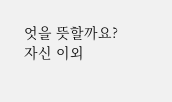엇을 뜻할까요? 자신 이외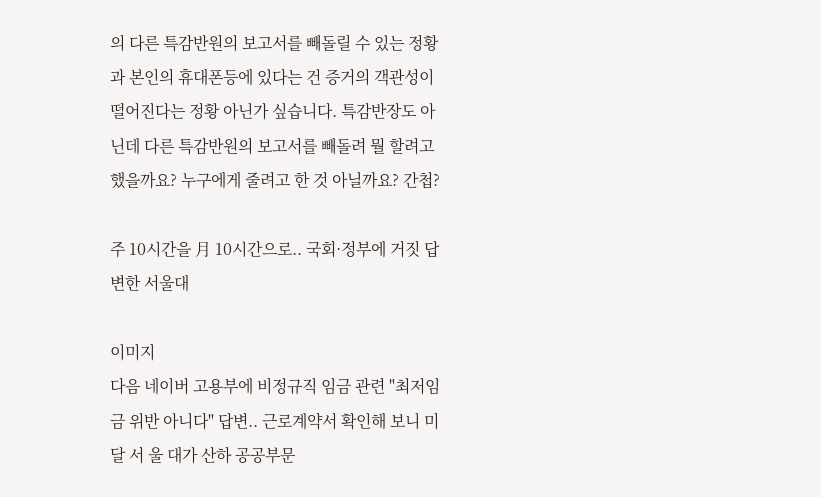의 다른 특감반원의 보고서를 빼돌릴 수 있는 정황과 본인의 휴대폰등에 있다는 건 증거의 객관성이 떨어진다는 정황 아닌가 싶습니다. 특감반장도 아닌데 다른 특감반원의 보고서를 빼돌려 뭘 할려고 했을까요? 누구에게 줄려고 한 것 아닐까요? 간첩?

주 10시간을 月 10시간으로.. 국회·정부에 거짓 답변한 서울대

이미지
다음 네이버 고용부에 비정규직 임금 관련 "최저임금 위반 아니다" 답변.. 근로계약서 확인해 보니 미달 서 울 대가 산하 공공부문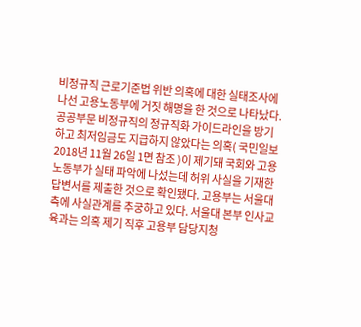비정규직 근로기준법 위반 의혹에 대한 실태조사에 나선 고용노동부에 거짓 해명을 한 것으로 나타났다. 공공부문 비정규직의 정규직화 가이드라인을 방기하고 최저임금도 지급하지 않았다는 의혹( 국민일보 2018년 11월 26일 1면 참조 )이 제기돼 국회와 고용노동부가 실태 파악에 나섰는데 허위 사실을 기재한 답변서를 제출한 것으로 확인됐다. 고용부는 서울대 측에 사실관계를 추궁하고 있다. 서울대 본부 인사교육과는 의혹 제기 직후 고용부 담당지청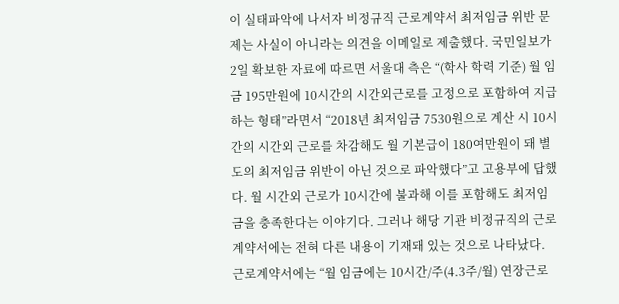이 실태파악에 나서자 비정규직 근로계약서 최저임금 위반 문제는 사실이 아니라는 의견을 이메일로 제출했다. 국민일보가 2일 확보한 자료에 따르면 서울대 측은 “(학사 학력 기준) 월 임금 195만원에 10시간의 시간외근로를 고정으로 포함하여 지급하는 형태”라면서 “2018년 최저임금 7530원으로 계산 시 10시간의 시간외 근로를 차감해도 월 기본급이 180여만원이 돼 별도의 최저임금 위반이 아닌 것으로 파악했다”고 고용부에 답했다. 월 시간외 근로가 10시간에 불과해 이를 포함해도 최저임금을 충족한다는 이야기다. 그러나 해당 기관 비정규직의 근로계약서에는 전혀 다른 내용이 기재돼 있는 것으로 나타났다. 근로계약서에는 “월 임금에는 10시간/주(4.3주/월) 연장근로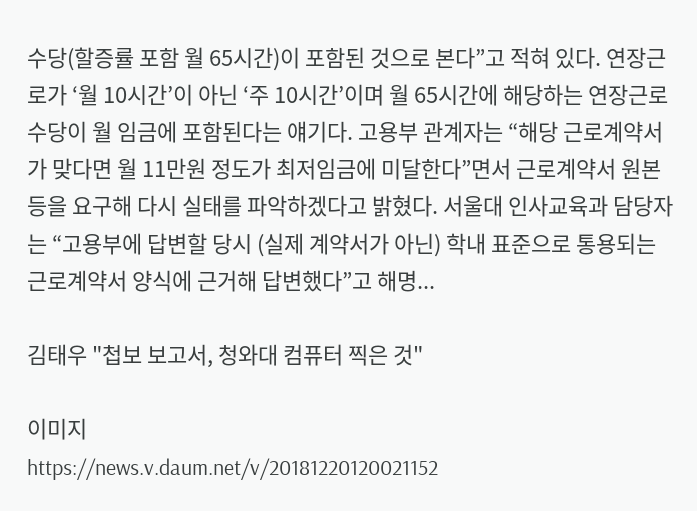수당(할증률 포함 월 65시간)이 포함된 것으로 본다”고 적혀 있다. 연장근로가 ‘월 10시간’이 아닌 ‘주 10시간’이며 월 65시간에 해당하는 연장근로수당이 월 임금에 포함된다는 얘기다. 고용부 관계자는 “해당 근로계약서가 맞다면 월 11만원 정도가 최저임금에 미달한다”면서 근로계약서 원본 등을 요구해 다시 실태를 파악하겠다고 밝혔다. 서울대 인사교육과 담당자는 “고용부에 답변할 당시 (실제 계약서가 아닌) 학내 표준으로 통용되는 근로계약서 양식에 근거해 답변했다”고 해명...

김태우 "첩보 보고서, 청와대 컴퓨터 찍은 것"

이미지
https://news.v.daum.net/v/20181220120021152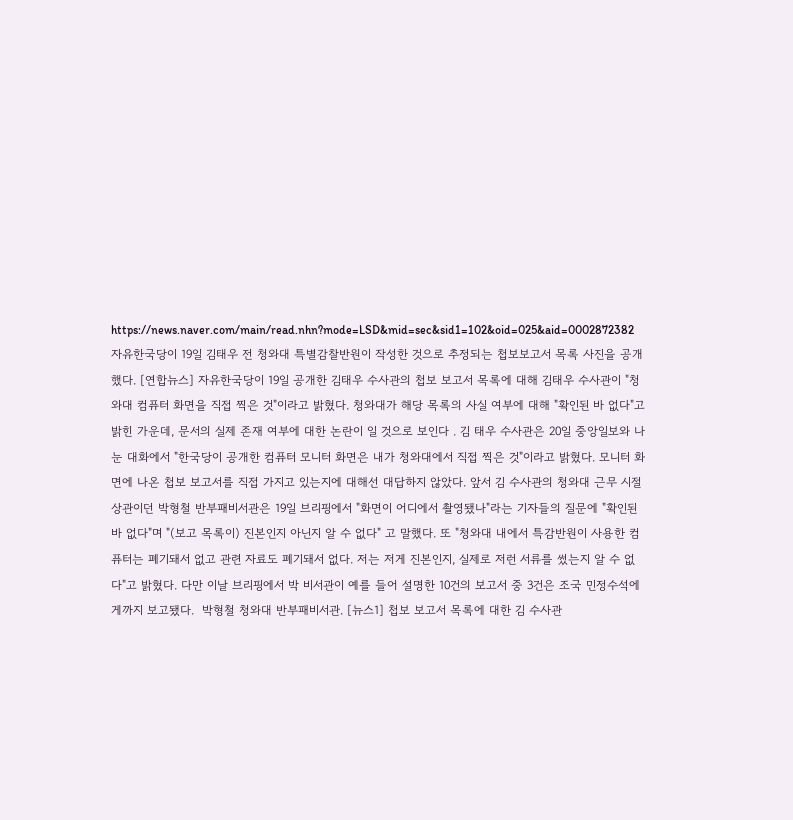https://news.naver.com/main/read.nhn?mode=LSD&mid=sec&sid1=102&oid=025&aid=0002872382 자유한국당이 19일 김태우 전 청와대 특별감찰반원이 작성한 것으로 추정되는 첩보보고서 목록 사진을 공개했다. [연합뉴스] 자유한국당이 19일 공개한 김태우 수사관의 첩보 보고서 목록에 대해 김태우 수사관이 "청와대 컴퓨터 화면을 직접 찍은 것"이라고 밝혔다. 청와대가 해당 목록의 사실 여부에 대해 "확인된 바 없다"고 밝힌 가운데, 문서의 실제 존재 여부에 대한 논란이 일 것으로 보인다 . 김 태우 수사관은 20일 중앙일보와 나눈 대화에서 "한국당이 공개한 컴퓨터 모니터 화면은 내가 청와대에서 직접 찍은 것"이라고 밝혔다. 모니터 화면에 나온 첩보 보고서를 직접 가지고 있는지에 대해선 대답하지 않았다. 앞서 김 수사관의 청와대 근무 시절 상관이던 박형철 반부패비서관은 19일 브리핑에서 "화면이 어디에서 촬영됐나"라는 기자들의 질문에 "확인된 바 없다"며 "(보고 목록이) 진본인지 아닌지 알 수 없다" 고 말했다. 또 "청와대 내에서 특감반원이 사용한 컴퓨터는 폐기돼서 없고 관련 자료도 폐기돼서 없다. 저는 저게 진본인지, 실제로 저런 서류를 썼는지 알 수 없다"고 밝혔다. 다만 이날 브리핑에서 박 비서관이 예를 들어 설명한 10건의 보고서 중 3건은 조국 민정수석에게까지 보고됐다.  박형철 청와대 반부패비서관. [뉴스1] 첩보 보고서 목록에 대한 김 수사관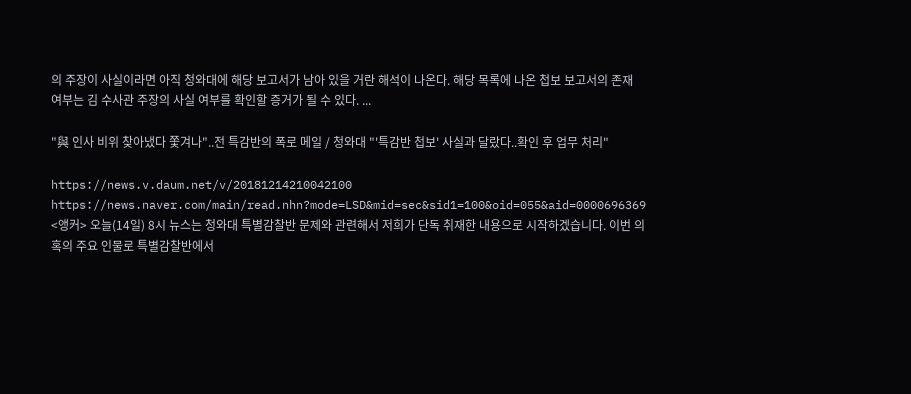의 주장이 사실이라면 아직 청와대에 해당 보고서가 남아 있을 거란 해석이 나온다. 해당 목록에 나온 첩보 보고서의 존재 여부는 김 수사관 주장의 사실 여부를 확인할 증거가 될 수 있다. ...

"與 인사 비위 찾아냈다 쫓겨나"..전 특감반의 폭로 메일 / 청와대 "'특감반 첩보' 사실과 달랐다..확인 후 업무 처리"

https://news.v.daum.net/v/20181214210042100 https://news.naver.com/main/read.nhn?mode=LSD&mid=sec&sid1=100&oid=055&aid=0000696369 <앵커> 오늘(14일) 8시 뉴스는 청와대 특별감찰반 문제와 관련해서 저희가 단독 취재한 내용으로 시작하겠습니다. 이번 의혹의 주요 인물로 특별감찰반에서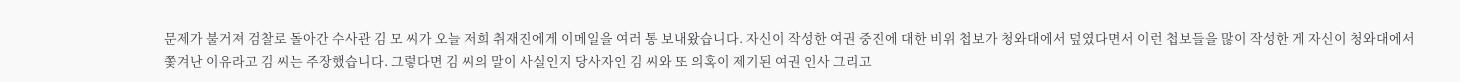문제가 불거져 검찰로 돌아간 수사관 김 모 씨가 오늘 저희 취재진에게 이메일을 여러 통 보내왔습니다. 자신이 작성한 여권 중진에 대한 비위 첩보가 청와대에서 덮였다면서 이런 첩보들을 많이 작성한 게 자신이 청와대에서 쫓겨난 이유라고 김 씨는 주장했습니다. 그렇다면 김 씨의 말이 사실인지 당사자인 김 씨와 또 의혹이 제기된 여권 인사 그리고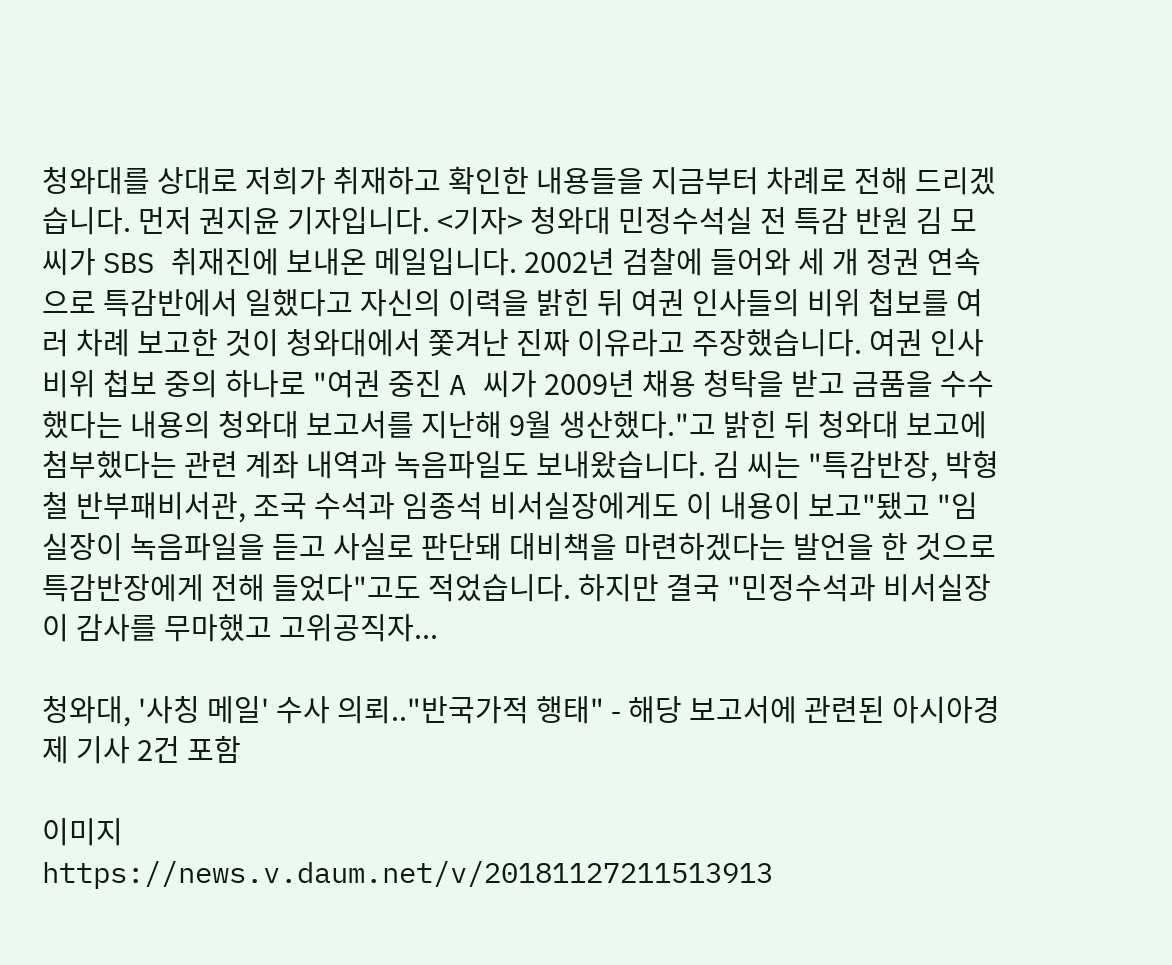청와대를 상대로 저희가 취재하고 확인한 내용들을 지금부터 차례로 전해 드리겠습니다. 먼저 권지윤 기자입니다. <기자> 청와대 민정수석실 전 특감 반원 김 모 씨가 SBS 취재진에 보내온 메일입니다. 2002년 검찰에 들어와 세 개 정권 연속으로 특감반에서 일했다고 자신의 이력을 밝힌 뒤 여권 인사들의 비위 첩보를 여러 차례 보고한 것이 청와대에서 쫓겨난 진짜 이유라고 주장했습니다. 여권 인사 비위 첩보 중의 하나로 "여권 중진 A 씨가 2009년 채용 청탁을 받고 금품을 수수했다는 내용의 청와대 보고서를 지난해 9월 생산했다."고 밝힌 뒤 청와대 보고에 첨부했다는 관련 계좌 내역과 녹음파일도 보내왔습니다. 김 씨는 "특감반장, 박형철 반부패비서관, 조국 수석과 임종석 비서실장에게도 이 내용이 보고"됐고 "임 실장이 녹음파일을 듣고 사실로 판단돼 대비책을 마련하겠다는 발언을 한 것으로 특감반장에게 전해 들었다"고도 적었습니다. 하지만 결국 "민정수석과 비서실장이 감사를 무마했고 고위공직자...

청와대, '사칭 메일' 수사 의뢰.."반국가적 행태" - 해당 보고서에 관련된 아시아경제 기사 2건 포함

이미지
https://news.v.daum.net/v/20181127211513913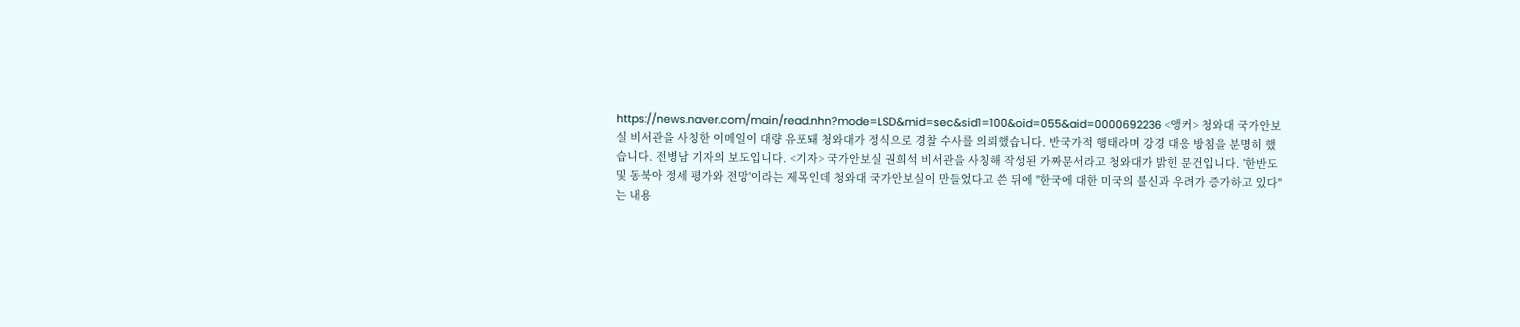https://news.naver.com/main/read.nhn?mode=LSD&mid=sec&sid1=100&oid=055&aid=0000692236 <앵커> 청와대 국가안보실 비서관을 사칭한 이메일이 대량 유포돼 청와대가 정식으로 경찰 수사를 의뢰했습니다. 반국가적 행태라며 강경 대응 방침을 분명히 했습니다. 전병남 기자의 보도입니다. <기자> 국가안보실 권희석 비서관을 사칭해 작성된 가짜문서라고 청와대가 밝힌 문건입니다. '한반도 및 동북아 정세 평가와 전망'이라는 제목인데 청와대 국가안보실이 만들었다고 쓴 뒤에 "한국에 대한 미국의 불신과 우려가 증가하고 있다"는 내용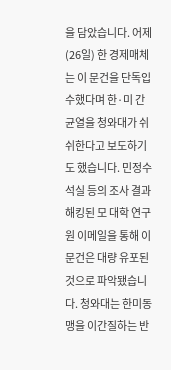을 담았습니다. 어제(26일) 한 경제매체는 이 문건을 단독입수했다며 한·미 간 균열을 청와대가 쉬쉬한다고 보도하기도 했습니다. 민정수석실 등의 조사 결과 해킹된 모 대학 연구원 이메일을 통해 이 문건은 대량 유포된 것으로 파악됐습니다. 청와대는 한미동맹을 이간질하는 반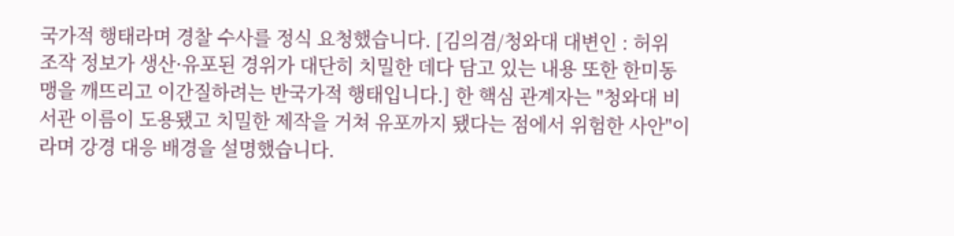국가적 행태라며 경찰 수사를 정식 요청했습니다. [김의겸/청와대 대변인 : 허위 조작 정보가 생산·유포된 경위가 대단히 치밀한 데다 담고 있는 내용 또한 한미동맹을 깨뜨리고 이간질하려는 반국가적 행태입니다.] 한 핵심 관계자는 "청와대 비서관 이름이 도용됐고 치밀한 제작을 거쳐 유포까지 됐다는 점에서 위험한 사안"이라며 강경 대응 배경을 설명했습니다.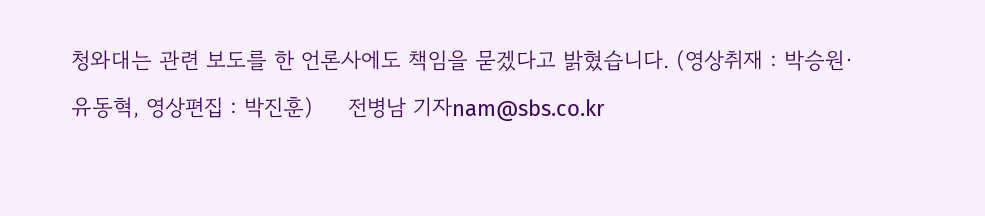청와대는 관련 보도를 한 언론사에도 책임을 묻겠다고 밝혔습니다. (영상취재 : 박승원·유동혁, 영상편집 : 박진훈)     전병남 기자nam@sbs.co.kr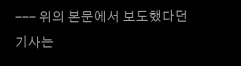--- 위의 본문에서 보도했다던 기사는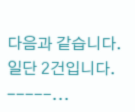다음과 같습니다. 일단 2건입니다. -----...